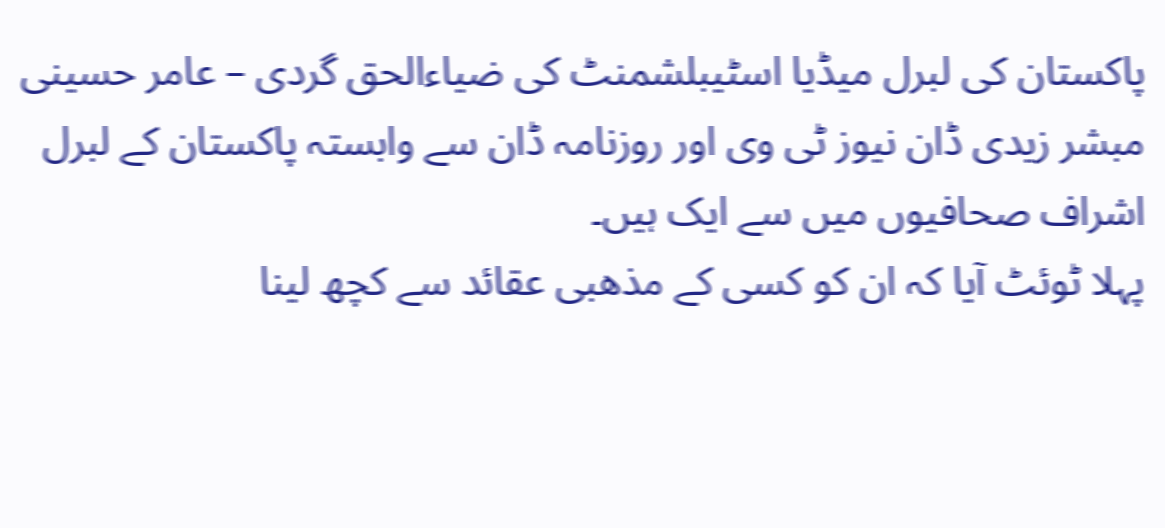پاکستان کی لبرل میڈیا اسٹیبلشمنٹ کی ضیاءالحق گردی – عامر حسینی
مبشر زیدی ڈان نیوز ٹی وی اور روزنامہ ڈان سے وابستہ پاکستان کے لبرل اشراف صحافیوں میں سے ایک ہیں۔
پہلا ٹوئٹ آیا کہ ان کو کسی کے مذھبی عقائد سے کچھ لینا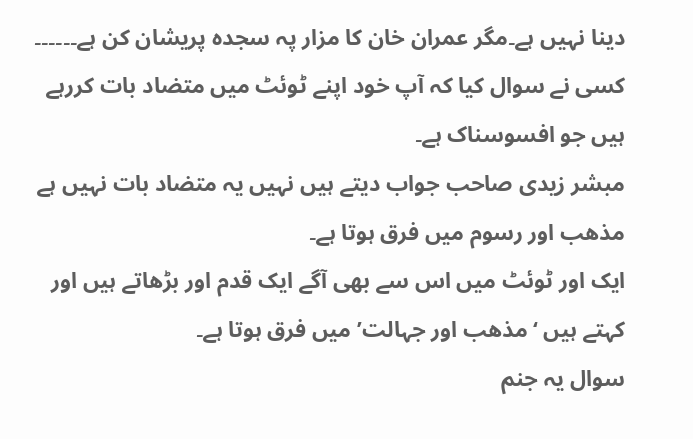دینا نہیں ہے۔مگر عمران خان کا مزار پہ سجدہ پریشان کن ہے۔۔۔۔۔۔
کسی نے سوال کیا کہ آپ خود اپنے ٹوئٹ میں متضاد بات کررہے ہیں جو افسوسناک ہے۔
مبشر زیدی صاحب جواب دیتے ہیں نہیں یہ متضاد بات نہیں ہے مذھب اور رسوم میں فرق ہوتا ہے۔
ایک اور ٹوئٹ میں اس سے بھی آگے ایک قدم اور بڑھاتے ہیں اور کہتے ہیں ‘مذھب اور جہالت’ میں فرق ہوتا ہے۔
سوال یہ جنم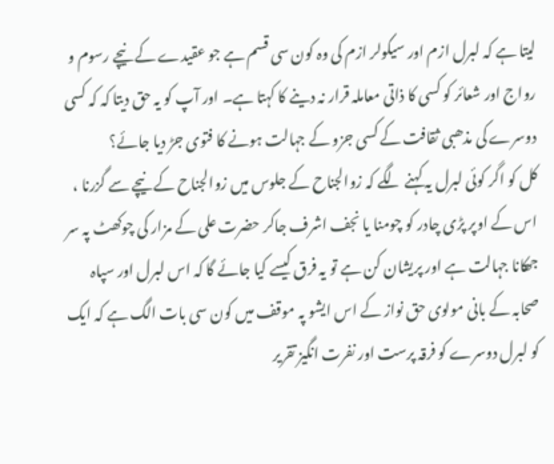لیتا ہے کہ لبرل ازم اور سیکولر ازم کی وہ کون سی قسم ہے جو عقیدے کے نیچے رسوم و رواج اور شعائر کو کسی کا ذاتی معاملہ قرار نہ دینے کا کہتا ہے۔ اور آپ کو یہ حق دیتا کہ کہ کسی دوسرے کی مذھبی ثقافت کے کسی جزو کے جہالت ہونے کا فتوی جڑ دیا جائے؟
کل کو اگر کوئی لبرل یہ کہنے لگے کہ زوالجناح کے جلوس میں زوالجناح کے نیچے سے گزرنا ، اس کے اوپر پڑی چادر کو چومنا یا نجف اشرف جاکر حضرت علی کے مزار کی چوکھٹ پہ سر جھکانا جہالت ہے اور پریشان کن ہے تو یہ فرق کیسے کیا جائے گا کہ اس لبرل اور سپاہ صحابہ کے بانی مولوی حق نواز کے اس ایشو پہ موقف میں کون سی بات الگ ہے کہ ایک کو لبرل دوسرے کو فرقہ پرست اور نفرت انگیز تقریر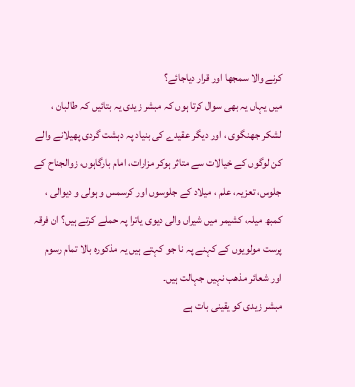کرنے والا سمجھا اور قرار دیاجائے؟
میں یہاں یہ بھی سوال کرتا ہوں کہ مبشر زیدی یہ بتائیں کہ طالبان ، لشکر جھنگوی ، اور دیگر عقیدے کی بنیاد پہ دہشت گردی پھیلانے والے کن لوگوں کے خیالات سے متاثر ہوکر مزارات، امام بارگاہوں، زوالجناح کے جلوس، تعزیہ، علم ، میلاد کے جلوسوں اور کرسمس و ہولی و دیوالی ، کمبھ میلہ، کشیمر میں شیراں والی دیوی یاترا پہ حملے کرتے ہیں؟ ان فرقہ پرست مولویوں کے کہنے پہ نا جو کہتے ہیں یہ مذکورہ بالا تمام رسوم اور شعائر مذھب نہیں جہالت ہیں۔
مبشر زیدی کو یقینی بات ہے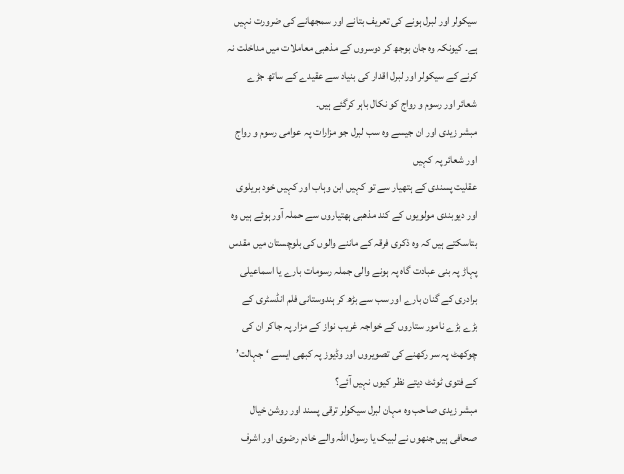سیکولر اور لبرل ہونے کی تعریف بتانے اور سمجھانے کی ضرورت نہیں ہے۔ کیونکہ وہ جان بوجھ کر دوسروں کے مذھبی معاملات میں مداخلت نہ کرنے کے سیکولر اور لبرل اقدار کی بنیاد سے عقیدے کے ساتھ جڑے شعائر اور رسوم و رواج کو نکال باہر کرگئے ہیں۔
مبشر زیدی اور ان جیسے وہ سب لبرل جو مزارات پہ عوامی رسوم و رواج اور شعائر پہ کہیں
عقلیت پسندی کے ہتھیار سے تو کہیں ابن وہاب اور کہیں خود بریلوی اور دیوبندی مولویوں کے کند مذھبی ہھتیاروں سے حملہ آور ہوئے ہیں وہ بتاسکتے ہیں کہ وہ ذکری فرقہ کے ماننے والوں کی بلوچستان میں مقدس پہاڑ پہ بنی عبادت گاہ پہ ہونے والی جملہ رسومات بارے یا اسماعیلی برادری کے گنان بارے اور سب سے بڑھ کر ہندوستانی فلم انڈسٹری کے بڑے بڑے نامور ستاروں کے خواجہ غریب نواز کے مزار پہ جاکر ان کی چوکھٹ پہ سر رکھنے کی تصویروں اور وڈیوز پہ کبھی ایسے ‘جہالت’ کے فتوی ٹوئٹ دیتے نظر کیوں نہیں آئے؟
مبشر زیدی صاحب وہ مہان لبرل سیکولر ترقی پسند اور روشن خیال صحافی ہیں جنھوں نے لبیک یا رسول اللہ والے خادم رضوی اور اشرف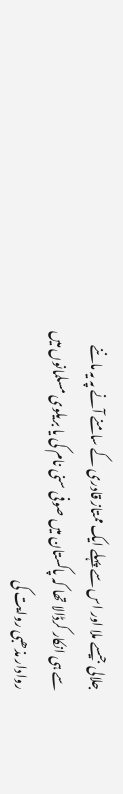جلالی جیسے ملا اور اس سے پہلے ایک ممتاز قادری کے سامنے آنے پہ یہ ماننے سے ہی انکار کرڈالا تھا کہ پاکستان میں صوفی سنی نام کی یا بریلوی مسلمانوں میں روادار مذھبی روایت کی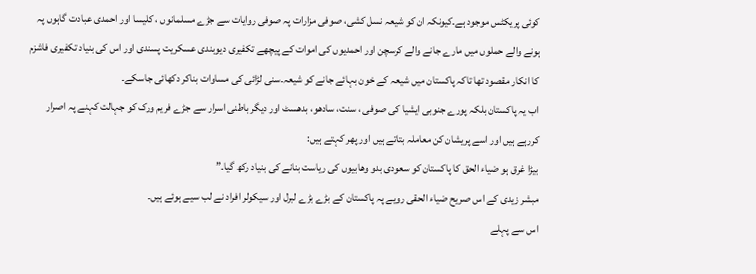کوئی پریکٹس موجود ہے۔کیونکہ ان کو شیعہ نسل کشی، صوفی مزارات پہ صوفی روایات سے جڑے مسلمانوں ، کلیسا اور احمدی عبادت گاہوں پہ ہونے والے حملوں میں مارے جانے والے کرسچن اور احمدیوں کی اموات کے پیچھے تکفیری دیوبندی عسکریت پسندی اور اس کی بنیاد تکفیری فاشزم کا انکار مقصود تھا تاکہ پاکستان میں شیعہ کے خون بہائے جانے کو شیعہ۔سنی لڑائی کی مساوات بناکر دکھائی جاسکے۔
اب یہ پاکستان بلکہ پورے جنوبی ایشیا کی صوفی ، سنت، سادھو، بدھسٹ اور دیگر باطنی اسرار سے جڑے فریم ورک کو جہالت کہنے پہ اصرار کررہے ہیں اور اسے پریشان کن معاملہ بتاتے ہیں اور پھر کہتے ہیں:
بیڑا غرق ہو ضیاء الحق کا پاکستان کو سعودی بدو وھابیوں کی ریاست بنانے کی بنیاد رکھ گیا۔”
مبشر زیدی کے اس صریح ضیاء الحقی رویے پہ پاکستان کے بڑے بڑے لبرل اور سیکولر افراد نے لب سیے ہوئے ہیں۔
اس سے پہلے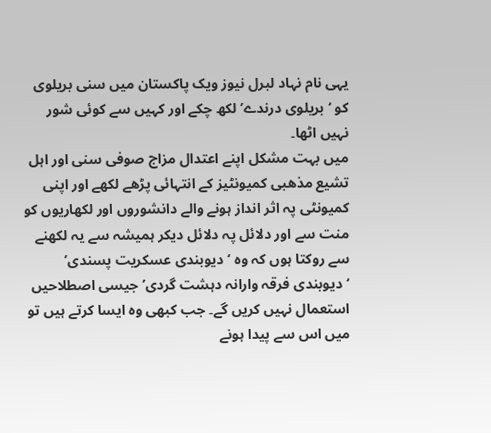یہی نام نہاد لبرل نیوز ویک پاکستان میں سنی بریلوی کو ‘بریلوی درندے’ لکھ چکے اور کہیں سے کوئی شور نہیں اٹھا۔
میں بہت مشکل اپنے اعتدال مزاج صوفی سنی اور اہل تشیع مذھبی کمیونٹیز کے انتہائی پڑھے لکھے اور اپنی کمیونٹی پہ اثر انداز ہونے والے دانشوروں اور لکھاریوں کو منت سے اور دلائل پہ دلائل دیکر ہمیشہ سے یہ لکھنے سے روکتا ہوں کہ وہ ‘دیوبندی عسکریت پسندی’ ‘دیوبندی فرقہ وارانہ دہشت گردی’ جیسی اصطلاحیں استعمال نہیں کریں گے۔ جب کبھی وہ ایسا کرتے ہیں تو میں اس سے پیدا ہونے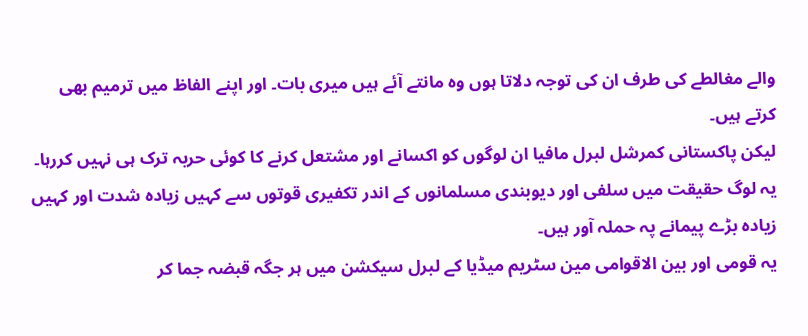والے مغالطے کی طرف ان کی توجہ دلاتا ہوں وہ مانتے آئے ہیں میری بات۔ اور اپنے الفاظ میں ترمیم بھی کرتے ہیں۔
لیکن پاکستانی کمرشل لبرل مافیا ان لوگوں کو اکسانے اور مشتعل کرنے کا کوئی حربہ ترک ہی نہیں کررہا۔
یہ لوگ حقیقت میں سلفی اور دیوبندی مسلمانوں کے اندر تکفیری قوتوں سے کہیں زیادہ شدت اور کہیں زیادہ بڑے پیمانے پہ حملہ آور ہیں۔
یہ قومی اور بین الاقوامی مین سٹریم میڈیا کے لبرل سیکشن میں ہر جگہ قبضہ جما کر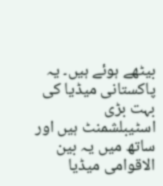بیٹھے ہوئے ہیں۔ یہ پاکستانی میڈیا کی بہت بڑی اسٹیبلشمنٹ ہیں اور ساتھ میں یہ بین الاقوامی میڈیا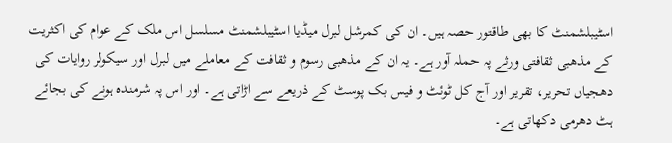اسٹیبلشمنٹ کا بھی طاقتور حصہ ہیں۔ ان کی کمرشل لبرل میڈیا اسٹیبلشمنٹ مسلسل اس ملک کے عوام کی اکثریت کے مذھبی ثقافتی ورثے پہ حملہ آور ہے۔ یہ ان کے مذھبی رسوم و ثقافت کے معاملے میں لبرل اور سیکولر روایات کی دھجیاں تحریر، تقریر اور آج کل ٹوئٹ و فیس بک پوسٹ کے ذریعے سے اڑاتی ہے۔ اور اس پہ شرمندہ ہونے کی بجائے ہٹ دھرمی دکھاتی ہے۔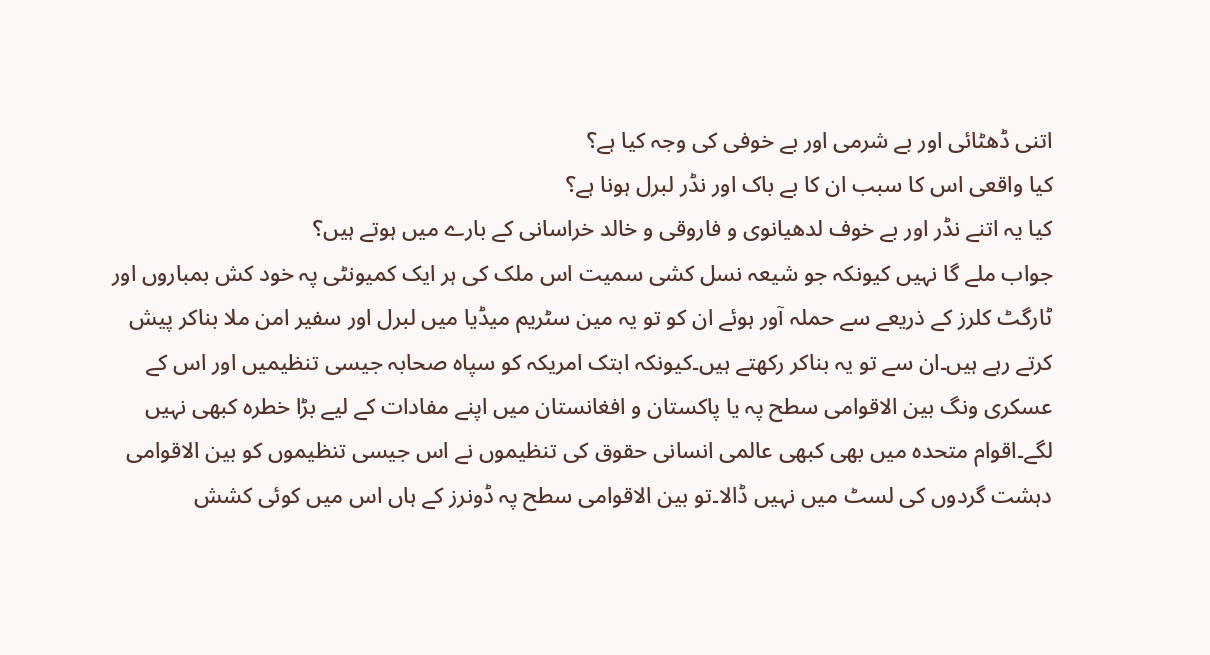اتنی ڈھٹائی اور بے شرمی اور بے خوفی کی وجہ کیا ہے؟
کیا واقعی اس کا سبب ان کا بے باک اور نڈر لبرل ہونا ہے؟
کیا یہ اتنے نڈر اور بے خوف لدھیانوی و فاروقی و خالد خراسانی کے بارے میں ہوتے ہیں؟
جواب ملے گا نہیں کیونکہ جو شیعہ نسل کشی سمیت اس ملک کی ہر ایک کمیونٹی پہ خود کش بمباروں اور ٹارگٹ کلرز کے ذریعے سے حملہ آور ہوئے ان کو تو یہ مین سٹریم میڈیا میں لبرل اور سفیر امن ملا بناکر پیش کرتے رہے ہیں۔ان سے تو یہ بناکر رکھتے ہیں۔کیونکہ ابتک امریکہ کو سپاہ صحابہ جیسی تنظیمیں اور اس کے عسکری ونگ بین الاقوامی سطح پہ یا پاکستان و افغانستان میں اپنے مفادات کے لیے بڑا خطرہ کبھی نہیں لگے۔اقوام متحدہ میں بھی کبھی عالمی انسانی حقوق کی تنظیموں نے اس جیسی تنظیموں کو بین الاقوامی دہشت گردوں کی لسٹ میں نہیں ڈالا۔تو بین الاقوامی سطح پہ ڈونرز کے ہاں اس میں کوئی کشش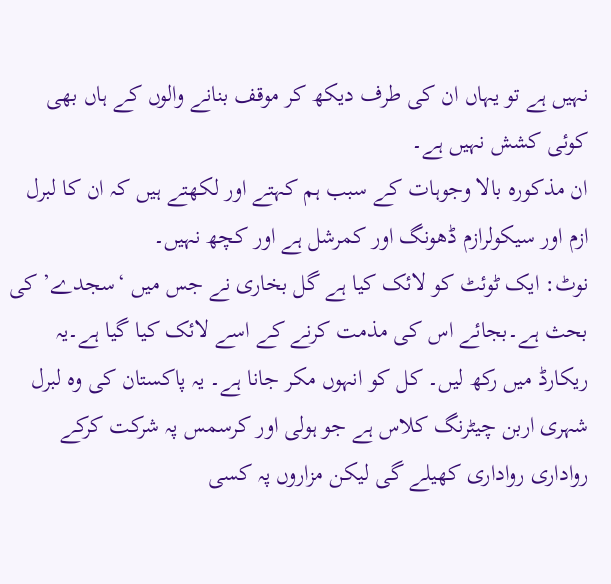نہیں ہے تو یہاں ان کی طرف دیکھ کر موقف بنانے والوں کے ہاں بھی کوئی کشش نہیں ہے۔
ان مذکورہ بالا وجوہات کے سبب ہم کہتے اور لکھتے ہیں کہ ان کا لبرل ازم اور سیکولرازم ڈھونگ اور کمرشل ہے اور کچھ نہیں۔
نوٹ: ایک ٹوئٹ کو لائک کیا ہے گل بخاری نے جس میں ‘سجدے’ کی بحث ہے۔بجائے اس کی مذمت کرنے کے اسے لائک کیا گیا ہے۔یہ ریکارڈ میں رکھ لیں۔ کل کو انہوں مکر جانا ہے۔ یہ پاکستان کی وہ لبرل شہری اربن چیٹرنگ کلاس ہے جو ہولی اور کرسمس پہ شرکت کرکے رواداری رواداری کھیلے گی لیکن مزاروں پہ کسی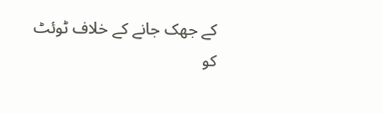کے جھک جانے کے خلاف ٹوئٹ کو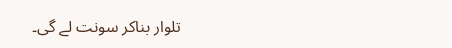تلوار بناکر سونت لے گی۔